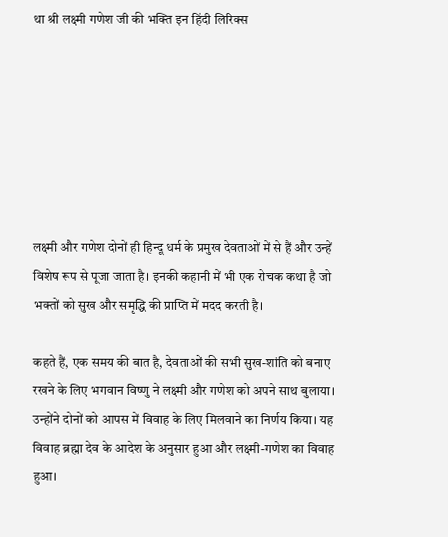था श्री लक्ष्मी गणेश जी की भक्ति इन हिंदी लिरिक्स







लक्ष्मी और गणेश दोनों ही हिन्दू धर्म के प्रमुख देवताओं में से हैं और उन्हें विशेष रूप से पूजा जाता है। इनकी कहानी में भी एक रोचक कथा है जो भक्तों को सुख और समृद्धि की प्राप्ति में मदद करती है।

कहते हैं, एक समय की बात है, देवताओं की सभी सुख-शांति को बनाए रखने के लिए भगवान विष्णु ने लक्ष्मी और गणेश को अपने साथ बुलाया। उन्होंने दोनों को आपस में विवाह के लिए मिलवाने का निर्णय किया। यह विवाह ब्रह्मा देव के आदेश के अनुसार हुआ और लक्ष्मी-गणेश का विवाह हुआ।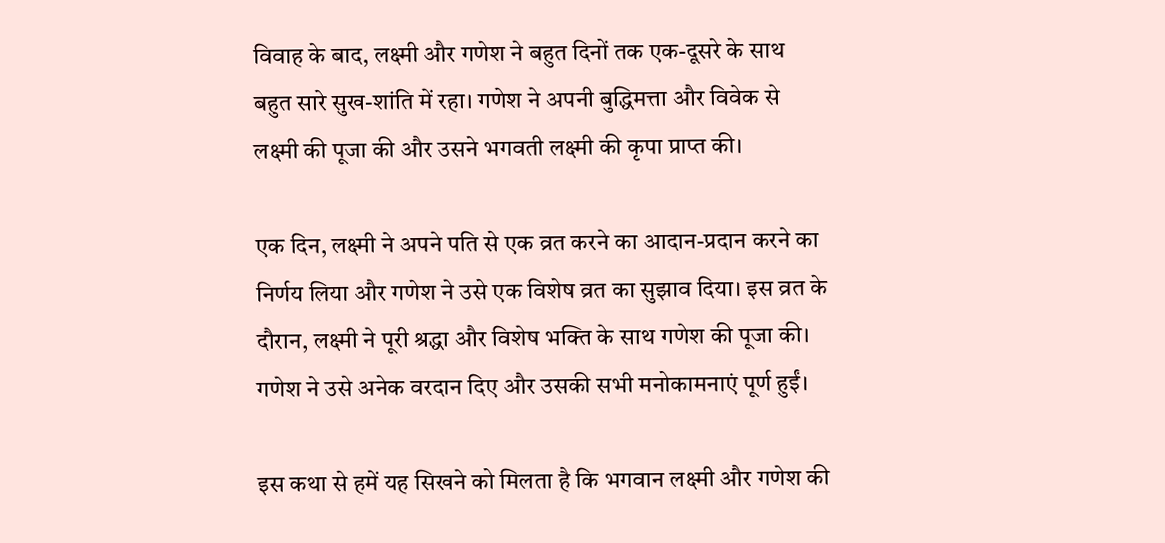विवाह के बाद, लक्ष्मी और गणेश ने बहुत दिनों तक एक-दूसरे के साथ बहुत सारे सुख-शांति में रहा। गणेश ने अपनी बुद्धिमत्ता और विवेक से लक्ष्मी की पूजा की और उसने भगवती लक्ष्मी की कृपा प्राप्त की।

एक दिन, लक्ष्मी ने अपने पति से एक व्रत करने का आदान-प्रदान करने का निर्णय लिया और गणेश ने उसे एक विशेष व्रत का सुझाव दिया। इस व्रत के दौरान, लक्ष्मी ने पूरी श्रद्धा और विशेष भक्ति के साथ गणेश की पूजा की। गणेश ने उसे अनेक वरदान दिए और उसकी सभी मनोकामनाएं पूर्ण हुईं।

इस कथा से हमें यह सिखने को मिलता है कि भगवान लक्ष्मी और गणेश की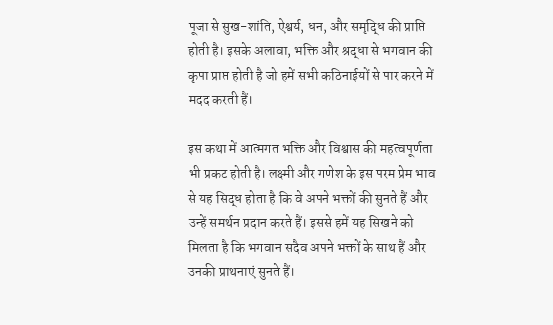पूजा से सुख-शांति, ऐश्वर्य, धन, और समृद्धि की प्राप्ति होती है। इसके अलावा, भक्ति और श्रद्धा से भगवान की कृपा प्राप्त होती है जो हमें सभी कठिनाईयों से पार करने में मदद करती हैं।

इस कथा में आत्मगत भक्ति और विश्वास की महत्वपूर्णता भी प्रकट होती है। लक्ष्मी और गणेश के इस परम प्रेम भाव से यह सिद्ध होता है कि वे अपने भक्तों की सुनते हैं और उन्हें समर्थन प्रदान करते हैं। इससे हमें यह सिखने को मिलता है कि भगवान सदैव अपने भक्तों के साथ हैं और उनकी प्राथनाएं सुनते हैं।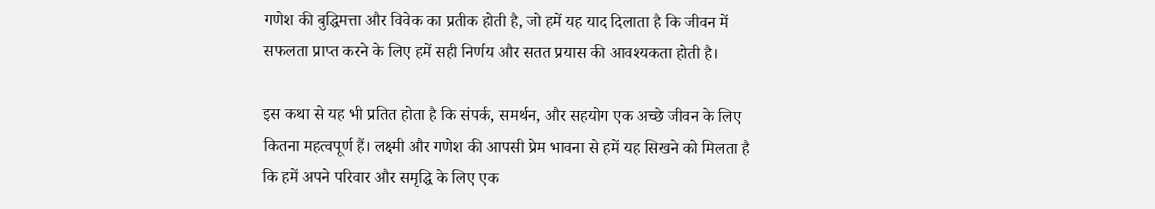गणेश की बुद्धिमत्ता और विवेक का प्रतीक होती है, जो हमें यह याद दिलाता है कि जीवन में सफलता प्राप्त करने के लिए हमें सही निर्णय और सतत प्रयास की आवश्यकता होती है।

इस कथा से यह भी प्रतित होता है कि संपर्क, समर्थन, और सहयोग एक अच्छे जीवन के लिए कितना महत्वपूर्ण हैं। लक्ष्मी और गणेश की आपसी प्रेम भावना से हमें यह सिखने को मिलता है कि हमें अपने परिवार और समृद्धि के लिए एक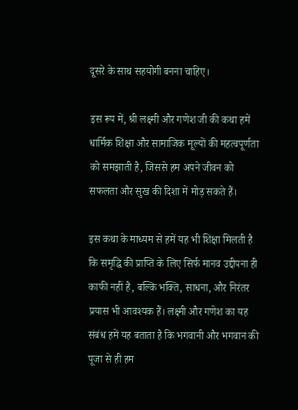दूसरे के साथ सहयोगी बनना चाहिए।

इस रूप में, श्री लक्ष्मी और गणेश जी की कथा हमें धार्मिक शिक्षा और सामाजिक मूल्यों की महत्वपूर्णता को समझाती है, जिससे हम अपने जीवन को सफलता और सुख की दिशा में मोड़ सकते हैं।

इस कथा के माध्यम से हमें यह भी शिक्षा मिलती है कि समृद्धि की प्राप्ति के लिए सिर्फ मानव उद्दीपना ही काफी नहीं है, बल्कि भक्ति, साधना, और निरंतर प्रयास भी आवश्यक हैं। लक्ष्मी और गणेश का यह संबंध हमें यह बताता है कि भगवानी और भगवान की पूजा से ही हम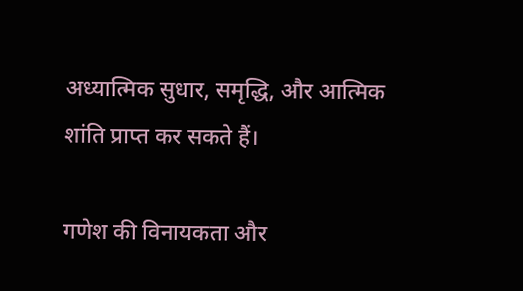अध्यात्मिक सुधार, समृद्धि, और आत्मिक शांति प्राप्त कर सकते हैं।

गणेश की विनायकता और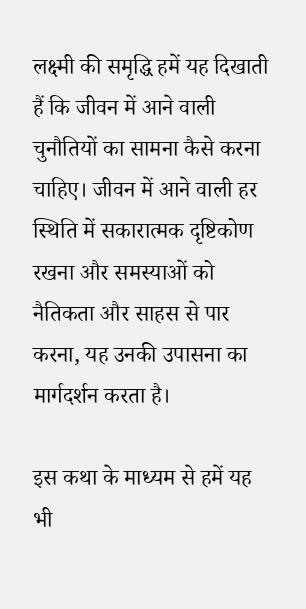लक्ष्मी की समृद्धि हमें यह दिखाती हैं कि जीवन में आने वाली चुनौतियों का सामना कैसे करना चाहिए। जीवन में आने वाली हर स्थिति में सकारात्मक दृष्टिकोण रखना और समस्याओं को नैतिकता और साहस से पार करना, यह उनकी उपासना का मार्गदर्शन करता है।

इस कथा के माध्यम से हमें यह भी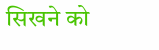सिखने को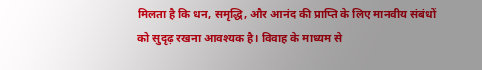मिलता है कि धन, समृद्धि, और आनंद की प्राप्ति के लिए मानवीय संबंधों को सुदृढ़ रखना आवश्यक है। विवाह के माध्यम से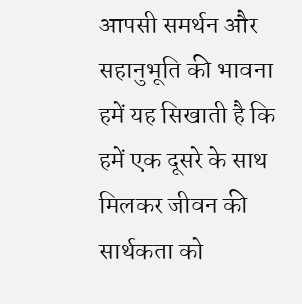आपसी समर्थन और सहानुभूति की भावना हमें यह सिखाती है कि हमें एक दूसरे के साथ मिलकर जीवन की सार्थकता को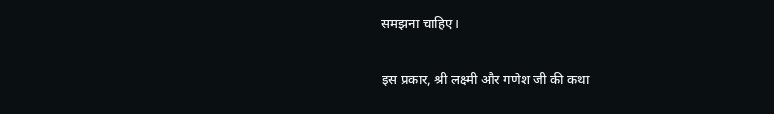समझना चाहिए।

इस प्रकार, श्री लक्ष्मी और गणेश जी की कथा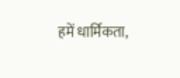हमें धार्मिकता,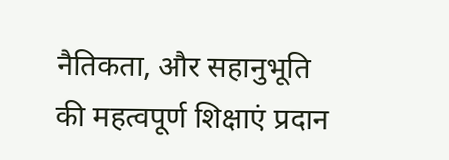नैतिकता, और सहानुभूति की महत्वपूर्ण शिक्षाएं प्रदान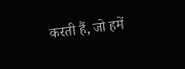करती हैं, जो हमें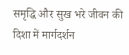समृद्धि और सुख भरे जीवन की दिशा में मार्गदर्शन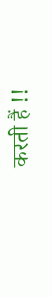करती हैं !!